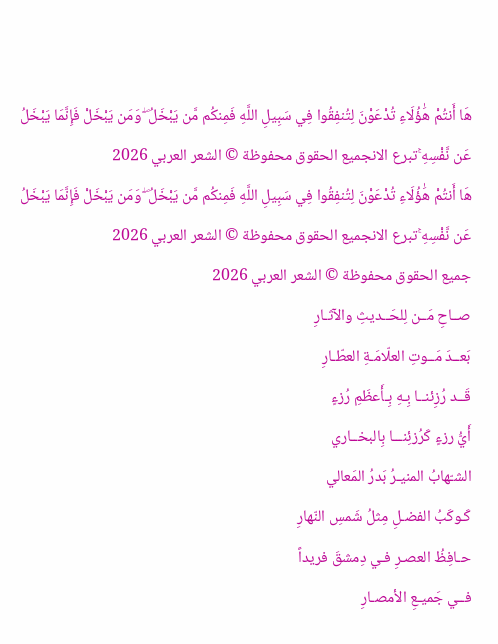هَا أَنتُمْ هَٰؤُلَاءِ تُدْعَوْنَ لِتُنفِقُوا فِي سَبِيلِ اللَّهِ فَمِنكُم مَّن يَبْخَلُ ۖ وَمَن يَبْخَلْ فَإِنَّمَا يَبْخَلُ عَن نَّفْسِهِ ۚتبرع الانجميع الحقوق محفوظة © الشعر العربي 2026
هَا أَنتُمْ هَٰؤُلَاءِ تُدْعَوْنَ لِتُنفِقُوا فِي سَبِيلِ اللَّهِ فَمِنكُم مَّن يَبْخَلُ ۖ وَمَن يَبْخَلْ فَإِنَّمَا يَبْخَلُ عَن نَّفْسِهِ ۚتبرع الانجميع الحقوق محفوظة © الشعر العربي 2026
جميع الحقوق محفوظة © الشعر العربي 2026
صــاحِ مَــن لِلحَــديثِ والآثـارِ
بَعــدَ مَــوتِ العلّامَـةِ العطّـارِ
قَــد رُزِئنــا بِـهِ بِـأَعظَمِ رُزءٍ
أَيُّ رزءٍ كَرُزئِنـــا بِالبخــاري
الشـّهابُ المنيـرُ بَدرُ المَعالي
كَـوكَبُ الفضـلِ مِثلُ شَمسِ النّهارِ
حـافِظُ العصـرِ فـي دِمشقَ فريداً
فــي جَميـعِ الأمصـارِ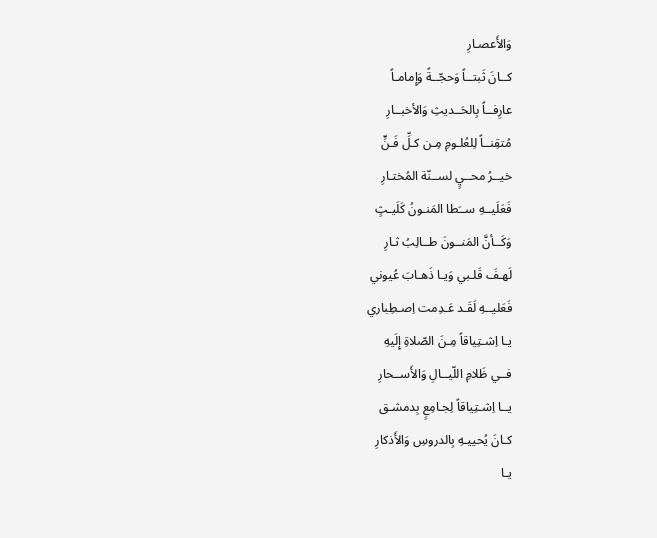وَالأَعصـارِ
كــانَ ثَبتــاً وَحجّــةً وَإِمامـاً
عارِفــاً بِالحَــديثِ وَالأخبــارِ
مُتقِنــاً لِلعُلـومِ مِـن كـلِّ فَـنٍّ
خيــرُ محــيٍ لســنّة المُختـارِ
فَعَلَيــهِ ســَطا المَنـونُ كَلَيـثٍ
وَكَــأنَّ المَنــونَ طــالِبُ ثـارِ
لَهـفَ قَلـبي وَيـا ذَهـابَ عُيوني
فَعَليــهِ لَقَـد عَـدِمت اِصـطِباري
يـا اِشـتِياقاً مِـنَ الصّلاةِ إِلَيهِ
فــي ظَلامِ اللّيــالِ وَالأَســحارِ
يــا اِشـتِياقاً لِجـامِعٍ بِدمشـق
كـانَ يُحييـهِ بِالدروسِ وَالأَذكارِ
يـا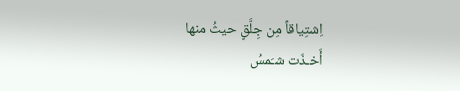اِشتِياقاً مِن جِلَّقٍ حيثُ منها
أَخـذَت شـَمسُ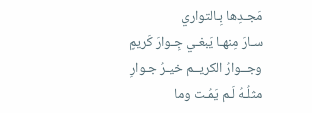مَجـدِها بِـالتواري
سـارَ مِنهـا يَبغـي جِـوارَ كَريمٍ
وجــوارُ الكريــم خيـرُ جـوارِ
مثلُـهُ لَـم يَمُـت وما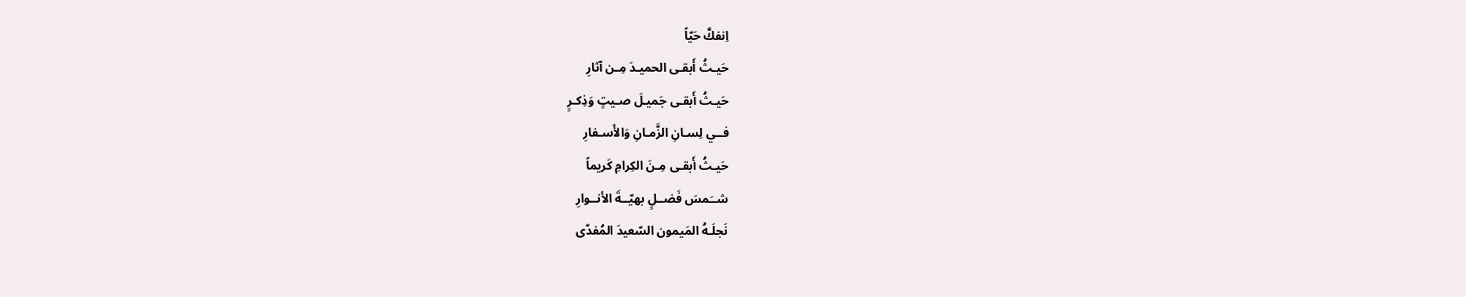اِنفكَّ حَيّاً
حَيـثُ أَبقـى الحميـدَ مِـن آثارِ
حَيـثُ أَبقـى جَميـلَ صـيتٍ وَذِكـرٍ
فــي لِسـانِ الزَّمـانِ وَالأَسـفارِ
حَيـثُ أَبقـى مِـنَ الكِرامِ كَريماً
شــَمسَ فَضــلٍ بهيّــةَ الأنــوارِ
نَجلَـهُ المَيمون السّعيدَ المُفدّى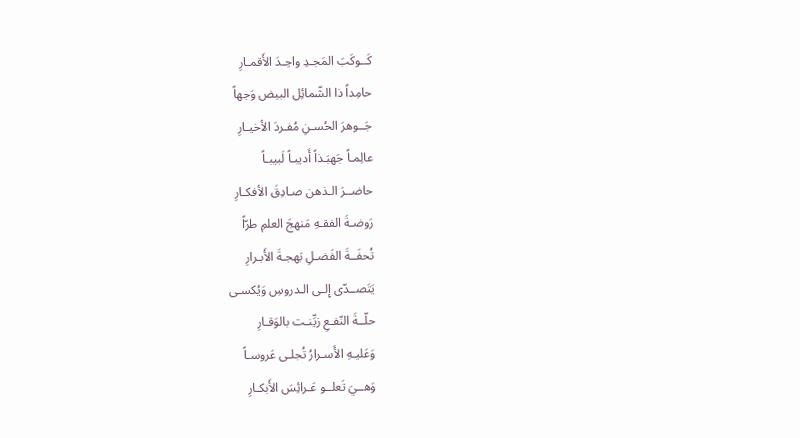كَــوكَبَ المَجـدِ واحِـدَ الأَقمـارِ
حامِداً ذا الشّمائِل البيض وَجهاً
جَــوهرَ الحُسـنِ مُفـردَ الأخيـارِ
عالِمـاً جَهبَـذاً أَديبـاً لَبيبـاً
حاضــرَ الـذهن صـادِقَ الأفكـارِ
رَوضـةَ الفقـهِ مَنهجَ العلمِ طرّاً
تُحفَــةَ الفَضـلِ بَهجـةَ الأَبـرارِ
يَتَصــدّى إِلـى الـدروسِ وَيُكسـى
حلّــةَ النّفـعِ زيِّنـت بالوَقـارِ
وَعَليـهِ الأَسـرارُ تُجلـى عَروسـاً
وَهــيَ تَعلــو عَـرائِسَ الأَبكـارِ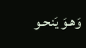وَهـوَ يَنحـو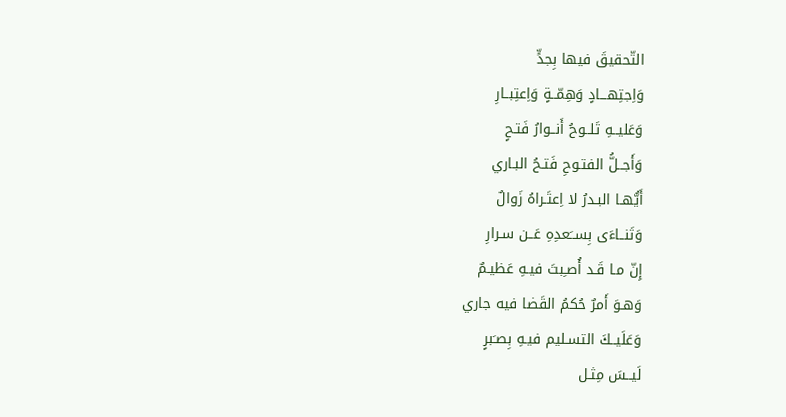التّحقيقَ فيها بِجدٍّ
وَاِجتِهـــادٍ وَهِمّــةٍ وَاِعتِبــارِ
وَعَليــهِ تَلــوحُ أَنــوارُ فَتـحٍ
وَأَجــلُّ الفتـوحِ فَتـحُ البـاري
أَيُّهـا البـدرُ لا اِعتَـراهُ زَوالٌ
وَتَنــاءَى بِســَعدِهِ عَــن سـرارِ
إِنّ مـا قَـد أُصـِبتَ فيـهِ عَظيـمٌ
وَهـوَ أَمرٌ حُكمُ القَضا فيه جاري
وَعَلَيــكَ التسـليم فيـهِ بِصـَبرٍ
لَيــسَ مِثـل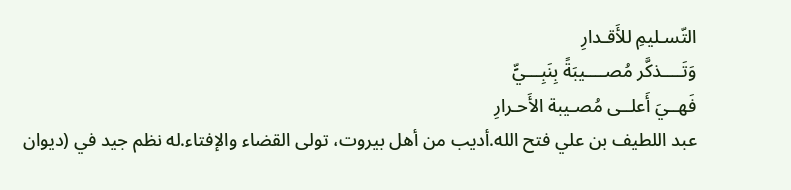التّسـليمِ للأَقـدارِ
وَتَــــذكَّر مُصــــيبَةً بِنَبِـــيٍّ
فَهــيَ أَعلــى مُصـيبة الأَحـرارِ
عبد اللطيف بن علي فتح الله.أديب من أهل بيروت، تولى القضاء والإفتاء.له نظم جيد في (ديوان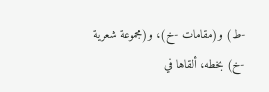-ط) و(مقامات -خ)، و(مجموعة شعرية -خ) بخطه، ألقاها في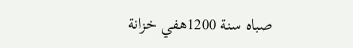صباه سنة 1200هفي خزانة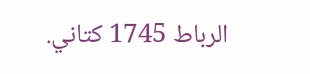الرباط 1745 كتاني.